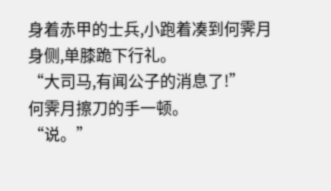身着赤甲的士兵,小跑着凑到何霁月身侧,单膝跪下行礼。
“大司马,有闻公子的消息了!”
何霁月擦刀的手一顿。
“说。”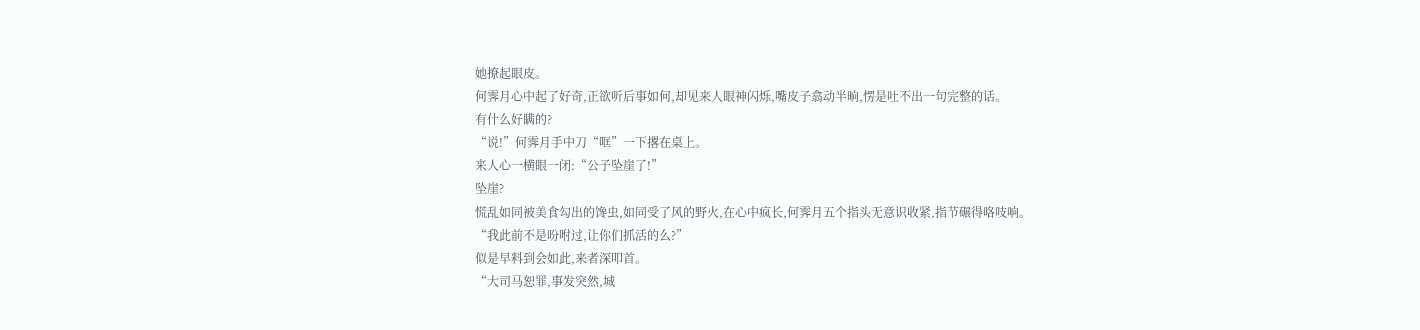她撩起眼皮。
何霁月心中起了好奇,正欲听后事如何,却见来人眼神闪烁,嘴皮子翕动半晌,愣是吐不出一句完整的话。
有什么好瞒的?
“说!”何霁月手中刀“哐”一下撂在桌上。
来人心一横眼一闭:“公子坠崖了!”
坠崖?
慌乱如同被美食勾出的馋虫,如同受了风的野火,在心中疯长,何霁月五个指头无意识收紧,指节碾得咯吱响。
“我此前不是吩咐过,让你们抓活的么?”
似是早料到会如此,来者深叩首。
“大司马恕罪,事发突然,城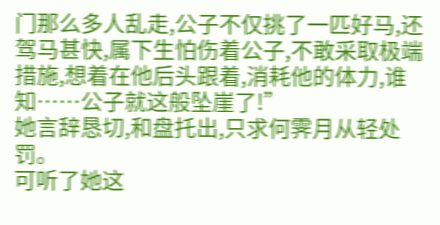门那么多人乱走,公子不仅挑了一匹好马,还驾马甚快,属下生怕伤着公子,不敢采取极端措施,想着在他后头跟着,消耗他的体力,谁知……公子就这般坠崖了!”
她言辞恳切,和盘托出,只求何霁月从轻处
罚。
可听了她这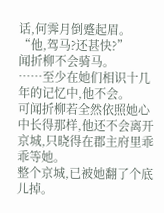话,何霁月倒蹙起眉。
“他,驾马?还甚快?”
闻折柳不会骑马。
……至少在她们相识十几年的记忆中,他不会。
可闻折柳若全然依照她心中长得那样,他还不会离开京城,只晓得在郡主府里乖乖等她。
整个京城,已被她翻了个底儿掉。